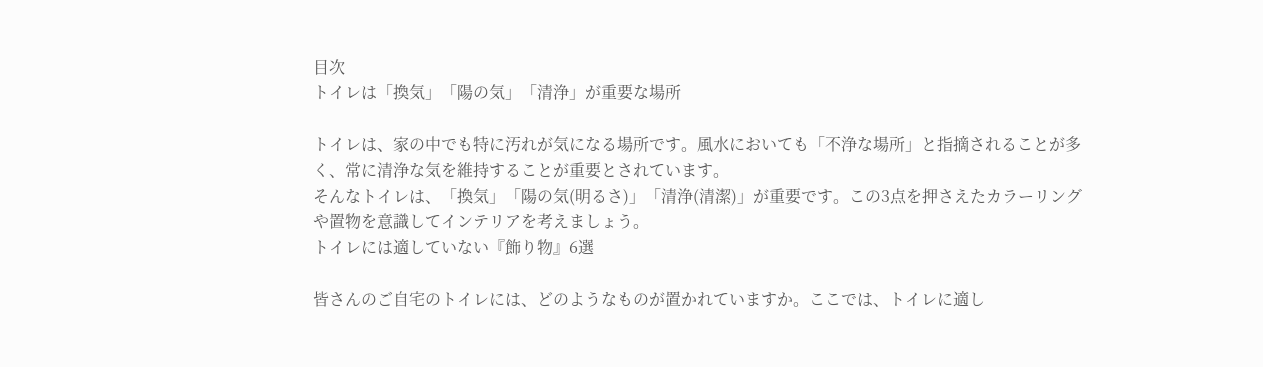目次
トイレは「換気」「陽の気」「清浄」が重要な場所

トイレは、家の中でも特に汚れが気になる場所です。風水においても「不浄な場所」と指摘されることが多く、常に清浄な気を維持することが重要とされています。
そんなトイレは、「換気」「陽の気(明るさ)」「清浄(清潔)」が重要です。この3点を押さえたカラーリングや置物を意識してインテリアを考えましょう。
トイレには適していない『飾り物』6選

皆さんのご自宅のトイレには、どのようなものが置かれていますか。ここでは、トイレに適し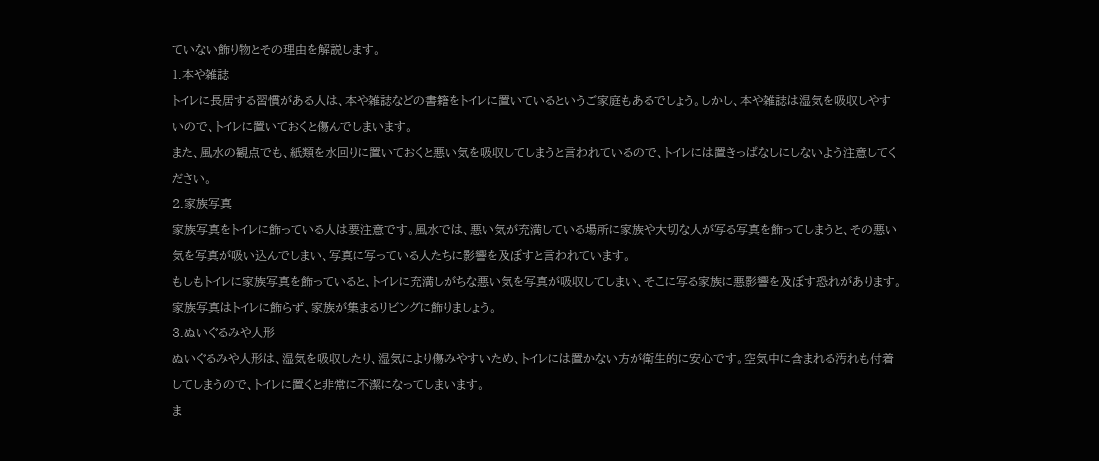ていない飾り物とその理由を解説します。
1.本や雑誌
トイレに長居する習慣がある人は、本や雑誌などの書籍をトイレに置いているというご家庭もあるでしょう。しかし、本や雑誌は湿気を吸収しやすいので、トイレに置いておくと傷んでしまいます。
また、風水の観点でも、紙類を水回りに置いておくと悪い気を吸収してしまうと言われているので、トイレには置きっぱなしにしないよう注意してください。
2.家族写真
家族写真をトイレに飾っている人は要注意です。風水では、悪い気が充満している場所に家族や大切な人が写る写真を飾ってしまうと、その悪い気を写真が吸い込んでしまい、写真に写っている人たちに影響を及ぼすと言われています。
もしもトイレに家族写真を飾っていると、トイレに充満しがちな悪い気を写真が吸収してしまい、そこに写る家族に悪影響を及ぼす恐れがあります。家族写真はトイレに飾らず、家族が集まるリビングに飾りましょう。
3.ぬいぐるみや人形
ぬいぐるみや人形は、湿気を吸収したり、湿気により傷みやすいため、トイレには置かない方が衛生的に安心です。空気中に含まれる汚れも付着してしまうので、トイレに置くと非常に不潔になってしまいます。
ま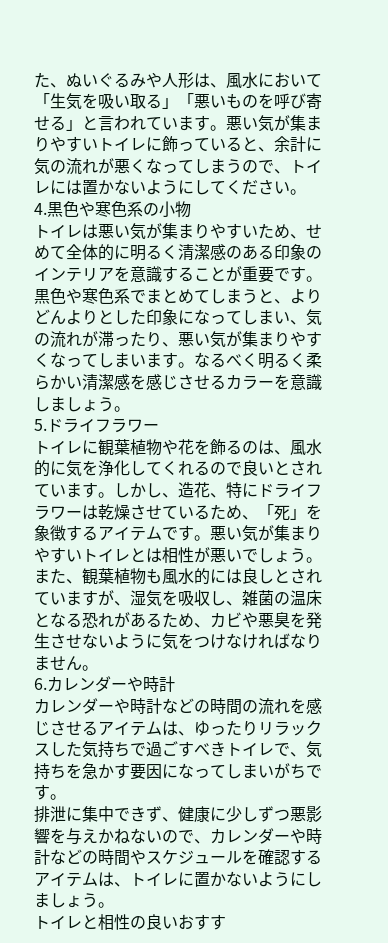た、ぬいぐるみや人形は、風水において「生気を吸い取る」「悪いものを呼び寄せる」と言われています。悪い気が集まりやすいトイレに飾っていると、余計に気の流れが悪くなってしまうので、トイレには置かないようにしてください。
4.黒色や寒色系の小物
トイレは悪い気が集まりやすいため、せめて全体的に明るく清潔感のある印象のインテリアを意識することが重要です。
黒色や寒色系でまとめてしまうと、よりどんよりとした印象になってしまい、気の流れが滞ったり、悪い気が集まりやすくなってしまいます。なるべく明るく柔らかい清潔感を感じさせるカラーを意識しましょう。
5.ドライフラワー
トイレに観葉植物や花を飾るのは、風水的に気を浄化してくれるので良いとされています。しかし、造花、特にドライフラワーは乾燥させているため、「死」を象徴するアイテムです。悪い気が集まりやすいトイレとは相性が悪いでしょう。
また、観葉植物も風水的には良しとされていますが、湿気を吸収し、雑菌の温床となる恐れがあるため、カビや悪臭を発生させないように気をつけなければなりません。
6.カレンダーや時計
カレンダーや時計などの時間の流れを感じさせるアイテムは、ゆったりリラックスした気持ちで過ごすべきトイレで、気持ちを急かす要因になってしまいがちです。
排泄に集中できず、健康に少しずつ悪影響を与えかねないので、カレンダーや時計などの時間やスケジュールを確認するアイテムは、トイレに置かないようにしましょう。
トイレと相性の良いおすす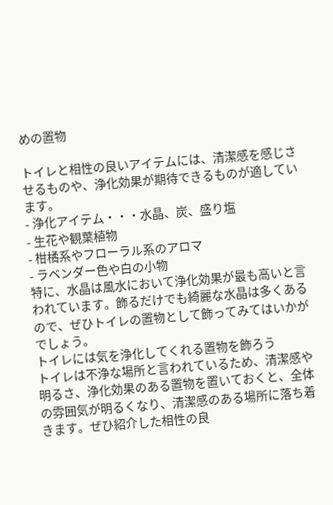めの置物

トイレと相性の良いアイテムには、清潔感を感じさせるものや、浄化効果が期待できるものが適しています。
- 浄化アイテム・・・水晶、炭、盛り塩
- 生花や観葉植物
- 柑橘系やフローラル系のアロマ
- ラベンダー色や白の小物
特に、水晶は風水において浄化効果が最も高いと言われています。飾るだけでも綺麗な水晶は多くあるので、ぜひトイレの置物として飾ってみてはいかがでしょう。
トイレには気を浄化してくれる置物を飾ろう
トイレは不浄な場所と言われているため、清潔感や明るさ、浄化効果のある置物を置いておくと、全体の雰囲気が明るくなり、清潔感のある場所に落ち着きます。ぜひ紹介した相性の良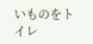いものをトイレ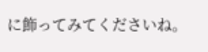に飾ってみてくださいね。